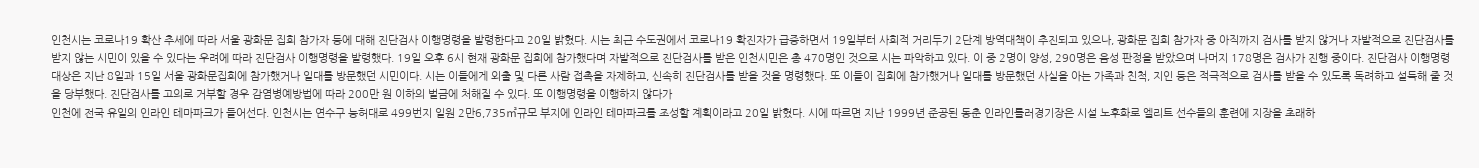인천시는 코로나19 확산 추세에 따라 서울 광화문 집회 참가자 등에 대해 진단검사 이행명령을 발령한다고 20일 밝혔다. 시는 최근 수도권에서 코로나19 확진자가 급증하면서 19일부터 사회적 거리두기 2단계 방역대책이 추진되고 있으나, 광화문 집회 참가자 중 아직까지 검사를 받지 않거나 자발적으로 진단검사를 받지 않는 시민이 있을 수 있다는 우려에 따라 진단검사 이행명령을 발령했다. 19일 오후 6시 현재 광화문 집회에 참가했다며 자발적으로 진단검사를 받은 인천시민은 총 470명인 것으로 시는 파악하고 있다. 이 중 2명이 양성, 290명은 음성 판정을 받았으며 나머지 178명은 검사가 진행 중이다. 진단검사 이행명령 대상은 지난 8일과 15일 서울 광화문집회에 참가했거나 일대를 방문했던 시민이다. 시는 이들에게 외출 및 다른 사람 접촉을 자제하고, 신속히 진단검사를 받을 것을 명령했다. 또 이들이 집회에 참가했거나 일대를 방문했던 사실을 아는 가족과 친척, 지인 등은 적극적으로 검사를 받을 수 있도록 독려하고 설득해 줄 것을 당부했다. 진단검사를 고의로 거부할 경우 감염병예방법에 따라 200만 원 이하의 벌금에 처해질 수 있다. 또 이행명령을 이행하지 않다가
인천에 전국 유일의 인라인 테마파크가 들어선다. 인천시는 연수구 능허대로 499번지 일원 2만6,735㎡규모 부지에 인라인 테마파크를 조성할 계획이라고 20일 밝혔다. 시에 따르면 지난 1999년 준공된 동춘 인라인롤러경기장은 시설 노후화로 엘리트 선수들의 훈련에 지장을 초래하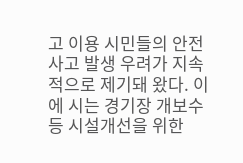고 이용 시민들의 안전사고 발생 우려가 지속적으로 제기돼 왔다. 이에 시는 경기장 개보수 등 시설개선을 위한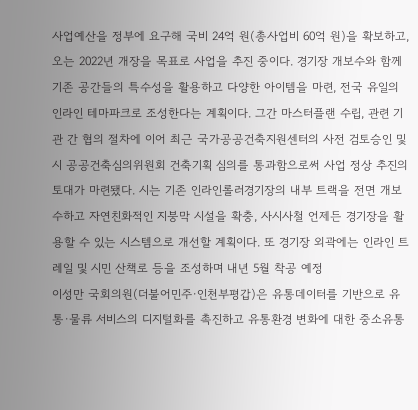사업예산을 정부에 요구해 국비 24억 원(총사업비 60억 원)을 확보하고, 오는 2022년 개장을 목표로 사업을 추진 중이다. 경기장 개보수와 함께 기존 공간들의 특수성을 활용하고 다양한 아이템을 마련, 전국 유일의 인라인 테마파크로 조성한다는 계획이다. 그간 마스터플랜 수립, 관련 기관 간 협의 절차에 이어 최근 국가공공건축지원센터의 사전 검토승인 및 시 공공건축심의위원회 건축기획 심의를 통과함으로써 사업 정상 추진의 토대가 마련됐다. 시는 기존 인라인롤러경기장의 내부 트랙을 전면 개보수하고 자연친화적인 지붕막 시설을 확충, 사시사철 언제든 경기장을 활용할 수 있는 시스템으로 개선할 계획이다. 또 경기장 외곽에는 인라인 트레일 및 시민 산책로 등을 조성하며 내년 5월 착공 예정
이성만 국회의원(더불어민주·인천부평갑)은 유통데이터를 기반으로 유통·물류 서비스의 디지털화를 촉진하고 유통환경 변화에 대한 중소유통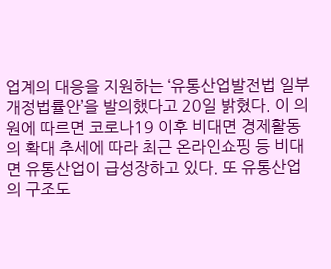업계의 대응을 지원하는 ‘유통산업발전법 일부개정법률안’을 발의했다고 20일 밝혔다. 이 의원에 따르면 코로나19 이후 비대면 경제활동의 확대 추세에 따라 최근 온라인쇼핑 등 비대면 유통산업이 급성장하고 있다. 또 유통산업의 구조도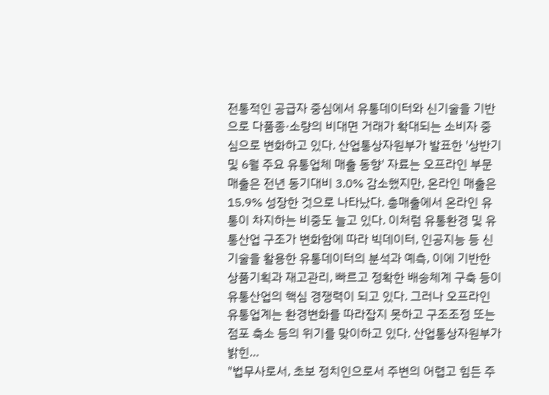전통적인 공급자 중심에서 유통데이터와 신기술을 기반으로 다품종·소량의 비대면 거래가 확대되는 소비자 중심으로 변화하고 있다. 산업통상자원부가 발표한 '상반기 및 6월 주요 유통업체 매출 동향' 자료는 오프라인 부문 매출은 전년 동기대비 3.0% 감소했지만, 온라인 매출은 15.9% 성장한 것으로 나타났다. 총매출에서 온라인 유통이 차지하는 비중도 늘고 있다. 이처럼 유통환경 및 유통산업 구조가 변화함에 따라 빅데이터, 인공지능 등 신기술을 활용한 유통데이터의 분석과 예측, 이에 기반한 상품기획과 재고관리, 빠르고 정확한 배송체계 구축 등이 유통산업의 핵심 경쟁력이 되고 있다. 그러나 오프라인 유통업계는 환경변화를 따라잡지 못하고 구조조정 또는 점포 축소 등의 위기를 맞이하고 있다. 산업통상자원부가 밝힌…
"법무사로서, 초보 정치인으로서 주변의 어렵고 힘든 주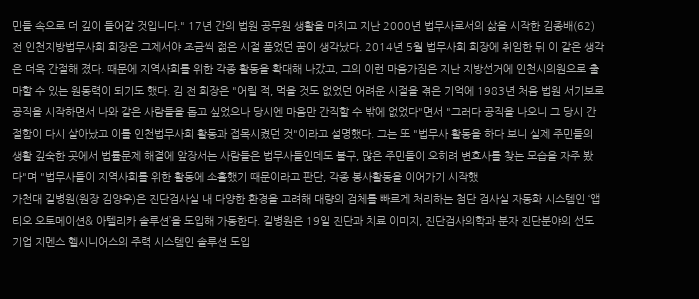민들 속으로 더 깊이 들어갈 것입니다." 17년 간의 법원 공무원 생활을 마치고 지난 2000년 법무사로서의 삶을 시작한 김종배(62) 전 인천지방법무사회 회장은 그제서야 조금씩 젊은 시절 품었던 꿈이 생각났다. 2014년 5월 법무사회 회장에 취임한 뒤 이 같은 생각은 더욱 간절해 졌다. 때문에 지역사회를 위한 각종 활동을 확대해 나갔고, 그의 이런 마음가짐은 지난 지방선거에 인천시의원으로 출마할 수 있는 원동력이 되기도 했다. 김 전 회장은 "어릴 적, 먹을 것도 없었던 어려운 시절을 겪은 기억에 1983년 처음 법원 서기보로 공직을 시작하면서 나와 같은 사람들을 돕고 싶었으나 당시엔 마음만 간직할 수 밖에 없었다"면서 "그러다 공직을 나오니 그 당시 간절함이 다시 살아났고 이를 인천법무사회 활동과 접목시켰던 것"이라고 설명했다. 그는 또 "법무사 활동을 하다 보니 실제 주민들의 생활 깊숙한 곳에서 법률문제 해결에 앞장서는 사람들은 법무사들인데도 불구, 많은 주민들이 오히려 변호사를 찾는 모습을 자주 봤다"며 "법무사들이 지역사회를 위한 활동에 소홀했기 때문이라고 판단, 각종 봉사활동을 이어가기 시작했
가천대 길병원(원장 김양우)은 진단검사실 내 다양한 환경을 고려해 대량의 검체를 빠르게 처리하는 첨단 검사실 자동화 시스템인 ‘앱티오 오토메이션& 아텔리카 솔루션’을 도입해 가동한다. 길병원은 19일 진단과 치료 이미지, 진단검사의학과 분자 진단분야의 선도 기업 지멘스 헬시니어스의 주력 시스템인 솔루션 도입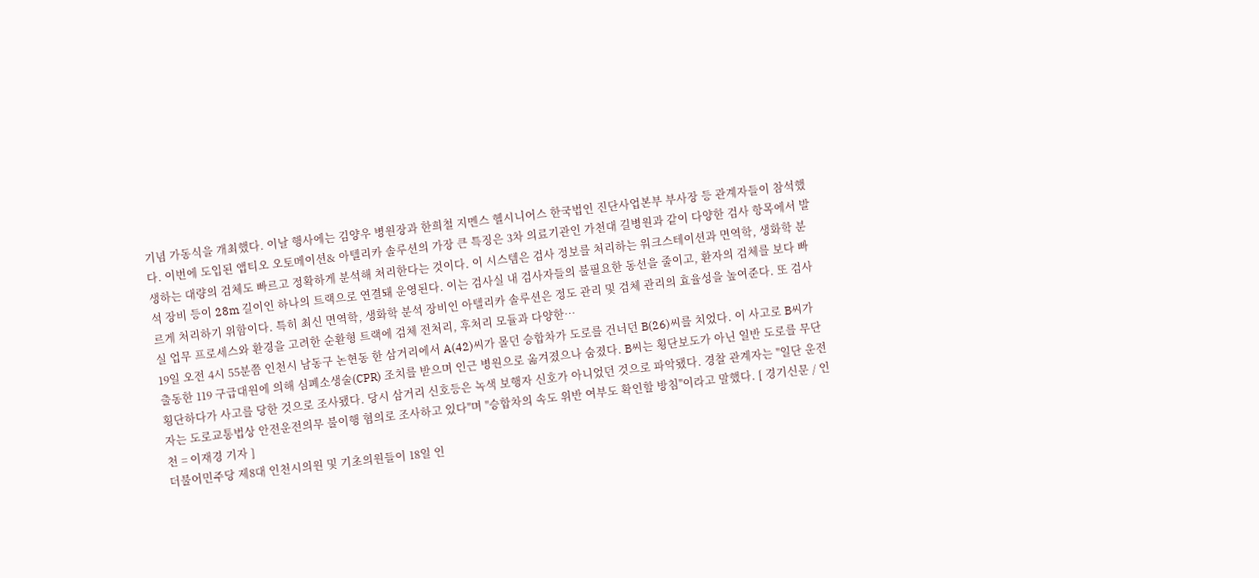기념 가동식을 개최했다. 이날 행사에는 김양우 병원장과 한희철 지멘스 헬시니어스 한국법인 진단사업본부 부사장 등 관계자들이 참석했다. 이번에 도입된 앱티오 오토메이션& 아텔리카 솔루션의 가장 큰 특징은 3차 의료기관인 가천대 길병원과 같이 다양한 검사 항목에서 발생하는 대량의 검체도 빠르고 정확하게 분석해 처리한다는 것이다. 이 시스템은 검사 정보를 처리하는 워크스테이션과 면역학, 생화학 분석 장비 등이 28m 길이인 하나의 트랙으로 연결돼 운영된다. 이는 검사실 내 검사자들의 불필요한 동선을 줄이고, 환자의 검체를 보다 빠르게 처리하기 위함이다. 특히 최신 면역학, 생화학 분석 장비인 아텔리카 솔루션은 정도 관리 및 검체 관리의 효율성을 높여준다. 또 검사실 업무 프로세스와 환경을 고려한 순환형 트랙에 검체 전처리, 후처리 모듈과 다양한…
19일 오전 4시 55분쯤 인천시 남동구 논현동 한 삼거리에서 A(42)씨가 몰던 승합차가 도로를 건너던 B(26)씨를 치었다. 이 사고로 B씨가 출동한 119 구급대원에 의해 심폐소생술(CPR) 조치를 받으며 인근 병원으로 옮겨졌으나 숨졌다. B씨는 횡단보도가 아닌 일반 도로를 무단횡단하다가 사고를 당한 것으로 조사됐다. 당시 삼거리 신호등은 녹색 보행자 신호가 아니었던 것으로 파악됐다. 경찰 관계자는 "일단 운전자는 도로교통법상 안전운전의무 불이행 혐의로 조사하고 있다"며 "승합차의 속도 위반 여부도 확인할 방침"이라고 말했다. [ 경기신문 / 인천 = 이재경 기자 ]
더불어민주당 제8대 인천시의원 및 기초의원들이 18일 인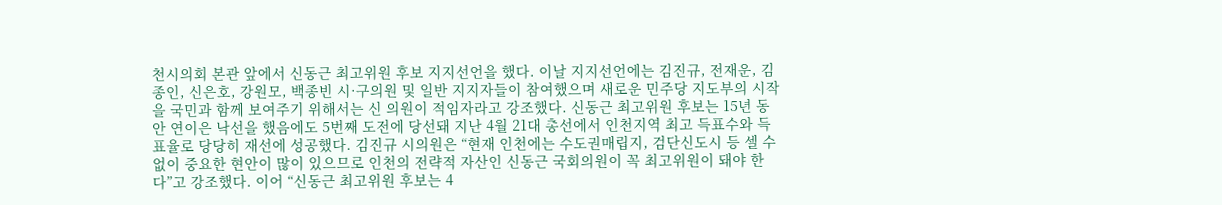천시의회 본관 앞에서 신동근 최고위원 후보 지지선언을 했다. 이날 지지선언에는 김진규, 전재운, 김종인, 신은호, 강원모, 백종빈 시·구의원 및 일반 지지자들이 참여했으며 새로운 민주당 지도부의 시작을 국민과 함께 보여주기 위해서는 신 의원이 적임자라고 강조했다. 신동근 최고위원 후보는 15년 동안 연이은 낙선을 했음에도 5번째 도전에 당선돼 지난 4월 21대 총선에서 인천지역 최고 득표수와 득표율로 당당히 재선에 성공했다. 김진규 시의원은 “현재 인천에는 수도권매립지, 검단신도시 등 셀 수 없이 중요한 현안이 많이 있으므로 인천의 전략적 자산인 신동근 국회의원이 꼭 최고위원이 돼야 한다”고 강조했다. 이어 “신동근 최고위원 후보는 4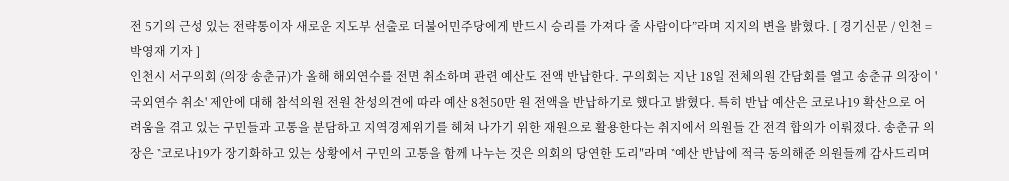전 5기의 근성 있는 전략통이자 새로운 지도부 선출로 더불어민주당에게 반드시 승리를 가져다 줄 사람이다”라며 지지의 변을 밝혔다. [ 경기신문 / 인천 = 박영재 기자 ]
인천시 서구의회 (의장 송춘규)가 올해 해외연수를 전면 취소하며 관련 예산도 전액 반납한다. 구의회는 지난 18일 전체의원 간담회를 열고 송춘규 의장이 '국외연수 취소' 제안에 대해 참석의원 전원 찬성의견에 따라 예산 8천50만 원 전액을 반납하기로 했다고 밝혔다. 특히 반납 예산은 코로나19 확산으로 어려움을 겪고 있는 구민들과 고통을 분담하고 지역경제위기를 헤쳐 나가기 위한 재원으로 활용한다는 취지에서 의원들 간 전격 합의가 이뤄졌다. 송춘규 의장은 ‶코로나19가 장기화하고 있는 상황에서 구민의 고통을 함께 나누는 것은 의회의 당연한 도리″라며 ‶예산 반납에 적극 동의해준 의원들께 감사드리며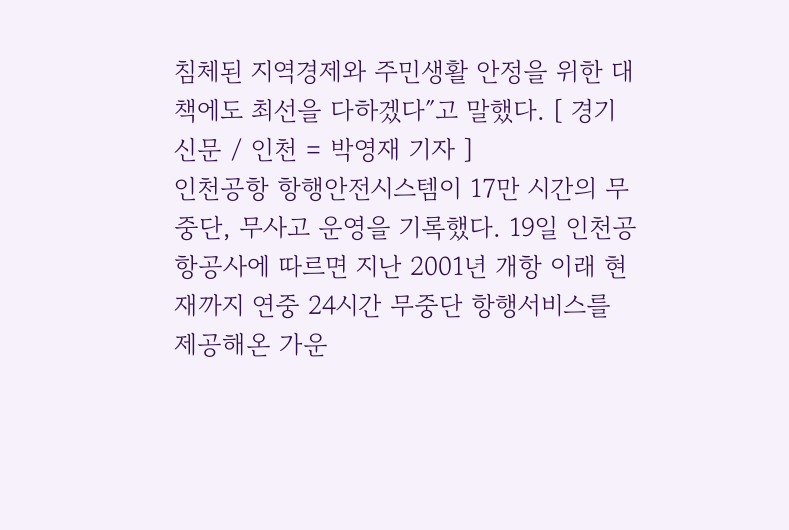침체된 지역경제와 주민생활 안정을 위한 대책에도 최선을 다하겠다″고 말했다. [ 경기신문 / 인천 = 박영재 기자 ]
인천공항 항행안전시스템이 17만 시간의 무중단, 무사고 운영을 기록했다. 19일 인천공항공사에 따르면 지난 2001년 개항 이래 현재까지 연중 24시간 무중단 항행서비스를 제공해온 가운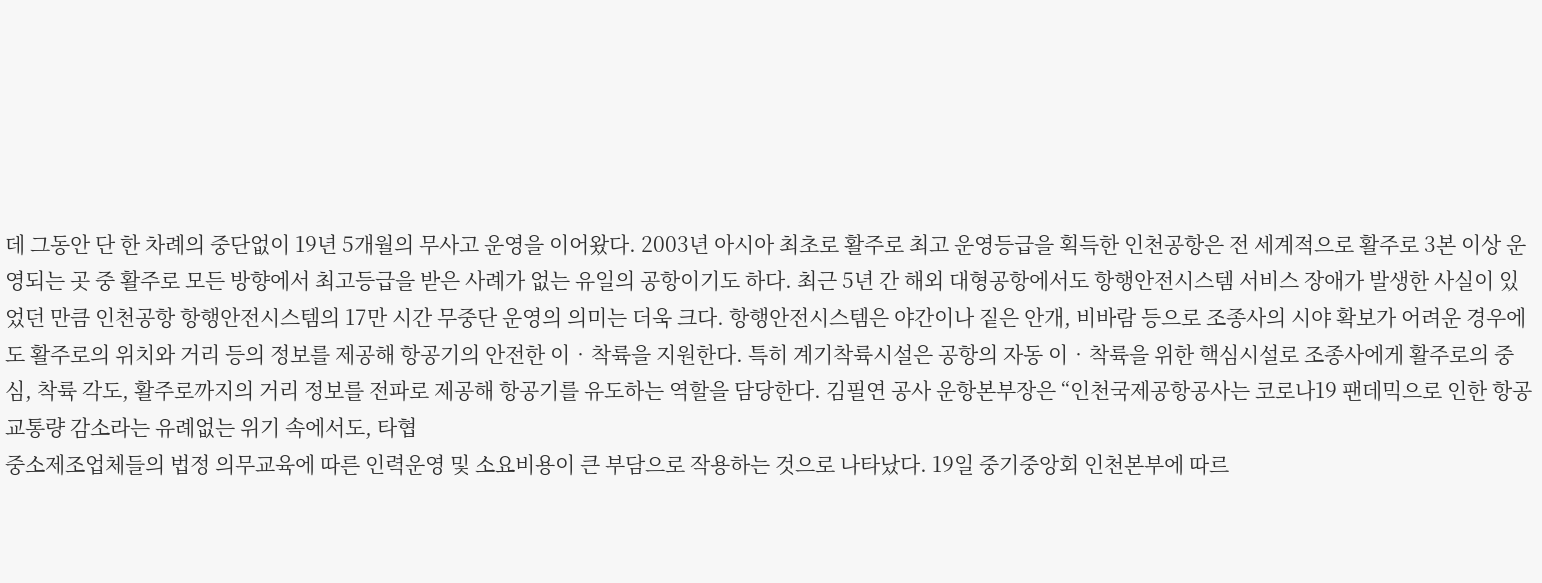데 그동안 단 한 차례의 중단없이 19년 5개월의 무사고 운영을 이어왔다. 2003년 아시아 최초로 활주로 최고 운영등급을 획득한 인천공항은 전 세계적으로 활주로 3본 이상 운영되는 곳 중 활주로 모든 방향에서 최고등급을 받은 사례가 없는 유일의 공항이기도 하다. 최근 5년 간 해외 대형공항에서도 항행안전시스템 서비스 장애가 발생한 사실이 있었던 만큼 인천공항 항행안전시스템의 17만 시간 무중단 운영의 의미는 더욱 크다. 항행안전시스템은 야간이나 짙은 안개, 비바람 등으로 조종사의 시야 확보가 어려운 경우에도 활주로의 위치와 거리 등의 정보를 제공해 항공기의 안전한 이‧착륙을 지원한다. 특히 계기착륙시설은 공항의 자동 이‧착륙을 위한 핵심시설로 조종사에게 활주로의 중심, 착륙 각도, 활주로까지의 거리 정보를 전파로 제공해 항공기를 유도하는 역할을 담당한다. 김필연 공사 운항본부장은 “인천국제공항공사는 코로나19 팬데믹으로 인한 항공 교통량 감소라는 유례없는 위기 속에서도, 타협
중소제조업체들의 법정 의무교육에 따른 인력운영 및 소요비용이 큰 부담으로 작용하는 것으로 나타났다. 19일 중기중앙회 인천본부에 따르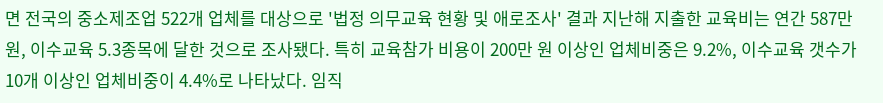면 전국의 중소제조업 522개 업체를 대상으로 '법정 의무교육 현황 및 애로조사' 결과 지난해 지출한 교육비는 연간 587만 원, 이수교육 5.3종목에 달한 것으로 조사됐다. 특히 교육참가 비용이 200만 원 이상인 업체비중은 9.2%, 이수교육 갯수가 10개 이상인 업체비중이 4.4%로 나타났다. 임직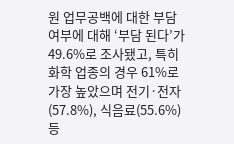원 업무공백에 대한 부담 여부에 대해 ‘부담 된다’가 49.6%로 조사됐고, 특히 화학 업종의 경우 61%로 가장 높았으며 전기·전자(57.8%), 식음료(55.6%) 등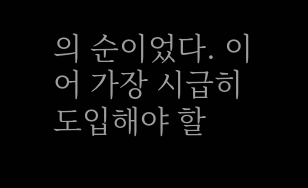의 순이었다. 이어 가장 시급히 도입해야 할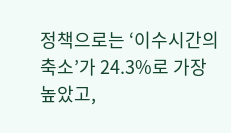정책으로는 ‘이수시간의 축소’가 24.3%로 가장 높았고,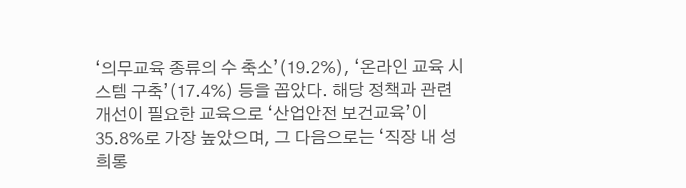‘의무교육 종류의 수 축소’(19.2%), ‘온라인 교육 시스템 구축’(17.4%) 등을 꼽았다. 해당 정책과 관련 개선이 필요한 교육으로 ‘산업안전 보건교육’이 35.8%로 가장 높았으며, 그 다음으로는 ‘직장 내 성희롱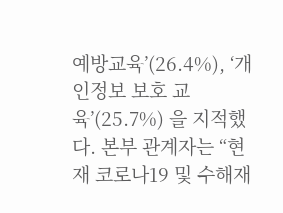예방교육’(26.4%), ‘개인정보 보호 교육’(25.7%) 을 지적했다. 본부 관계자는 “현재 코로나19 및 수해재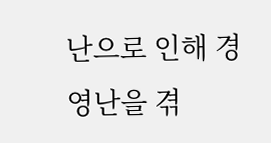난으로 인해 경영난을 겪